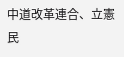中道改革連合、立憲民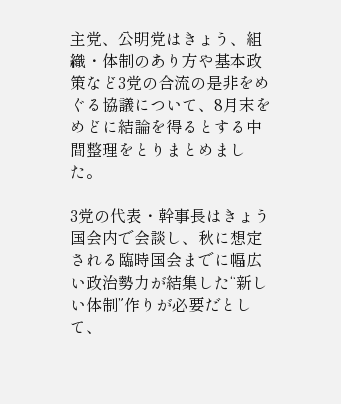主党、公明党はきょう、組織・体制のあり方や基本政策など3党の合流の是非をめぐる協議について、8月末をめどに結論を得るとする中間整理をとりまとめました。

3党の代表・幹事長はきょう国会内で会談し、秋に想定される臨時国会までに幅広い政治勢力が結集した“新しい体制”作りが必要だとして、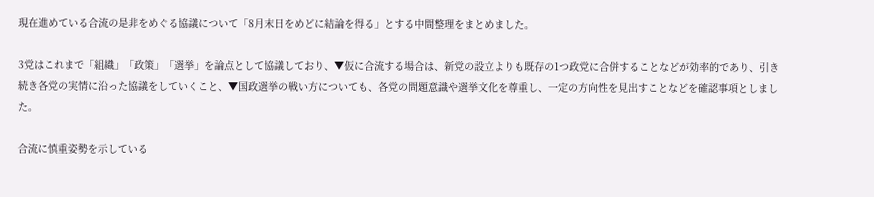現在進めている合流の是非をめぐる協議について「8月末日をめどに結論を得る」とする中間整理をまとめました。

3党はこれまで「組織」「政策」「選挙」を論点として協議しており、▼仮に合流する場合は、新党の設立よりも既存の1つ政党に合併することなどが効率的であり、引き続き各党の実情に沿った協議をしていくこと、▼国政選挙の戦い方についても、各党の問題意識や選挙文化を尊重し、一定の方向性を見出すことなどを確認事項としました。

合流に慎重姿勢を示している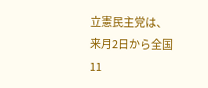立憲民主党は、来月2日から全国11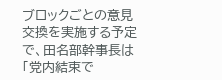ブロックごとの意見交換を実施する予定で、田名部幹事長は「党内結束で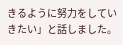きるように努力をしていきたい」と話しました。